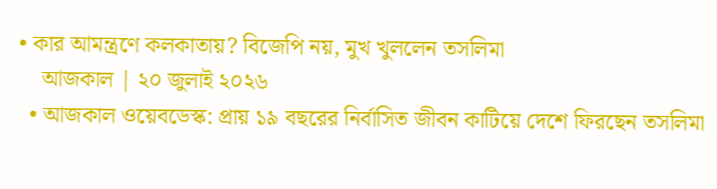• কার আমন্ত্রণে কলকাতায়? বিজেপি নয়, মুখ খুললেন তসলিমা
    আজকাল | ২০ জুলাই ২০২৬
  • আজকাল ওয়েবডেস্ক: প্রায় ১৯ বছরের নির্বাসিত জীবন কাটিয়ে দেশে ফিরছেন তসলিমা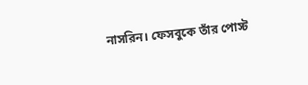নাসরিন। ফেসবুকে তাঁর পোস্ট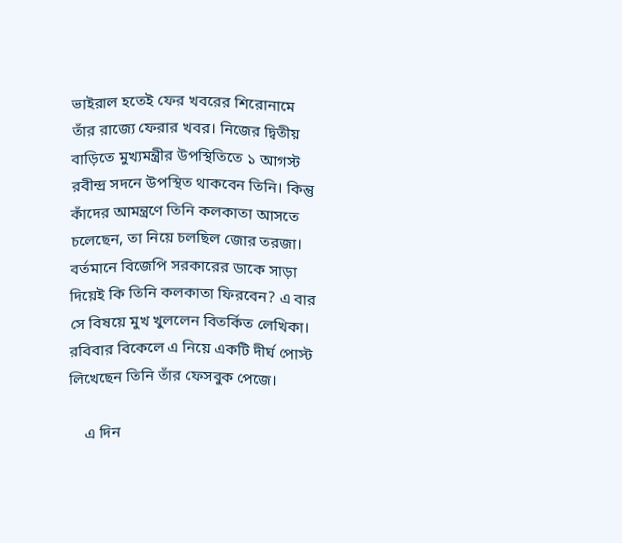ভাইরাল হতেই ফের খবরের শিরোনামে তাঁর রাজ্যে ফেরার খবর। নিজের দ্বিতীয় বাড়িতে মুখ্যমন্ত্রীর উপস্থিতিতে ১ আগস্ট রবীন্দ্র সদনে উপস্থিত থাকবেন তিনি। কিন্তু কাঁদের আমন্ত্রণে তিনি কলকাতা আসতে চলেছেন, তা নিয়ে চলছিল জোর তরজা। বর্তমানে বিজেপি সরকারের ডাকে সাড়া দিয়েই কি তিনি কলকাতা ফিরবেন? এ বার সে বিষয়ে মুখ খুললেন বিতর্কিত লেখিকা। রবিবার বিকেলে এ নিয়ে একটি দীর্ঘ পোস্ট লিখেছেন তিনি তাঁর ফেসবুক পেজে।

    এ দিন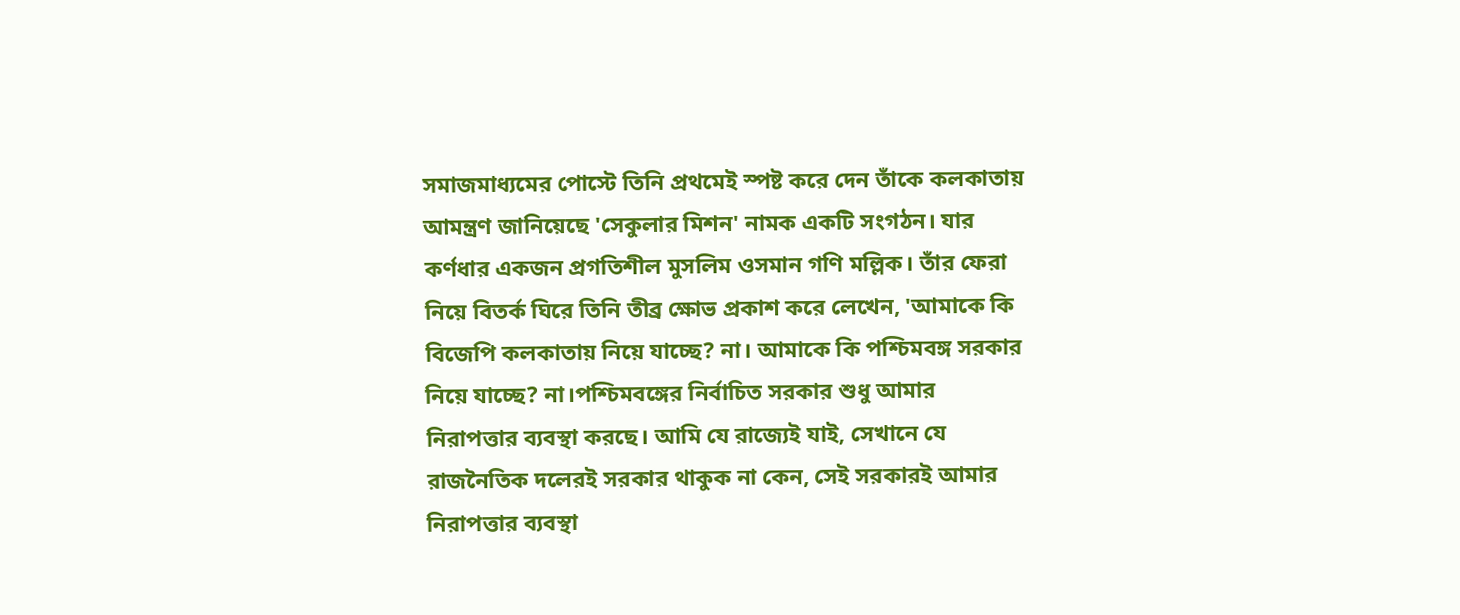সমাজমাধ্যমের পোস্টে তিনি প্রথমেই স্পষ্ট করে দেন তাঁকে কলকাতায় আমন্ত্রণ জানিয়েছে 'সেকুলার মিশন' নামক একটি সংগঠন। যার কর্ণধার একজন প্রগতিশীল মুসলিম ওসমান গণি মল্লিক। তাঁর ফেরা নিয়ে বিতর্ক ঘিরে তিনি তীব্র ক্ষোভ প্রকাশ করে লেখেন, 'আমাকে কি বিজেপি কলকাতায় নিয়ে যাচ্ছে? না। আমাকে কি পশ্চিমবঙ্গ সরকার নিয়ে যাচ্ছে? না।পশ্চিমবঙ্গের নির্বাচিত সরকার শুধু আমার নিরাপত্তার ব্যবস্থা করছে। আমি যে রাজ্যেই যাই, সেখানে যে রাজনৈতিক দলেরই সরকার থাকুক না কেন, সেই সরকারই আমার নিরাপত্তার ব্যবস্থা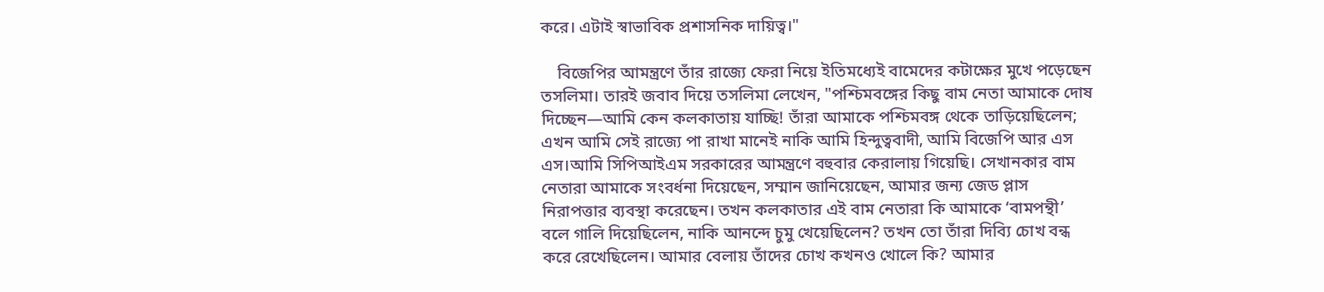করে। এটাই স্বাভাবিক প্রশাসনিক দায়িত্ব।"

    বিজেপির আমন্ত্রণে তাঁর রাজ্যে ফেরা নিয়ে ইতিমধ্যেই বামেদের কটাক্ষের মুখে পড়েছেন তসলিমা। তারই জবাব দিয়ে তসলিমা লেখেন, "পশ্চিমবঙ্গের কিছু বাম নেতা আমাকে দোষ দিচ্ছেন—আমি কেন কলকাতায় যাচ্ছি! তাঁরা আমাকে পশ্চিমবঙ্গ থেকে তাড়িয়েছিলেন; এখন আমি সেই রাজ্যে পা রাখা মানেই নাকি আমি হিন্দুত্ববাদী, আমি বিজেপি আর এস এস।আমি সিপিআইএম সরকারের আমন্ত্রণে বহুবার কেরালায় গিয়েছি। সেখানকার বাম নেতারা আমাকে সংবর্ধনা দিয়েছেন, সম্মান জানিয়েছেন, আমার জন্য জেড প্লাস নিরাপত্তার ব্যবস্থা করেছেন। তখন কলকাতার এই বাম নেতারা কি আমাকে ‘বামপন্থী’ বলে গালি দিয়েছিলেন, নাকি আনন্দে চুমু খেয়েছিলেন? তখন তো তাঁরা দিব্যি চোখ বন্ধ করে রেখেছিলেন। আমার বেলায় তাঁদের চোখ কখনও খোলে কি? আমার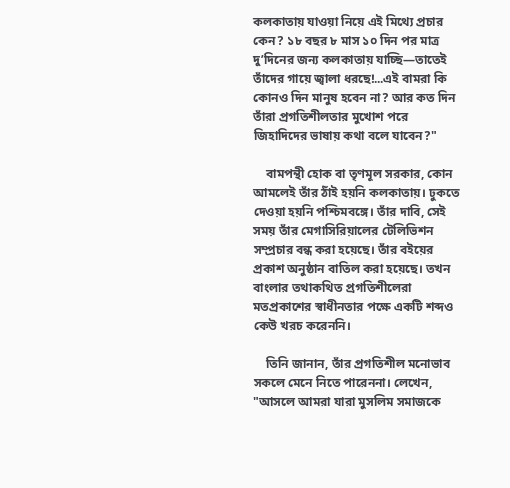কলকাতায় যাওয়া নিয়ে এই মিথ্যে প্রচার কেন? ১৮ বছর ৮ মাস ১০ দিন পর মাত্র দু’দিনের জন্য কলকাতায় যাচ্ছি—তাতেই তাঁদের গায়ে জ্বালা ধরছে!...এই বামরা কি কোনও দিন মানুষ হবেন না? আর কত দিন তাঁরা প্রগতিশীলতার মুখোশ পরে জিহাদিদের ভাষায় কথা বলে যাবেন?"

    বামপন্থী হোক বা তৃণমূল সরকার, কোন আমলেই তাঁর ঠাঁই হয়নি কলকাতায়। ঢুকতে দেওয়া হয়নি পশ্চিমবঙ্গে। তাঁর দাবি, সেই সময় তাঁর মেগাসিরিয়ালের টেলিভিশন সম্প্রচার বন্ধ করা হয়েছে। তাঁর বইয়ের প্রকাশ অনুষ্ঠান বাতিল করা হয়েছে। তখন বাংলার তথাকথিত প্রগতিশীলেরা মতপ্রকাশের স্বাধীনতার পক্ষে একটি শব্দও কেউ খরচ করেননি।

    তিনি জানান, তাঁর প্রগতিশীল মনোভাব সকলে মেনে নিতে পারেননা। লেখেন, "আসলে আমরা যারা মুসলিম সমাজকে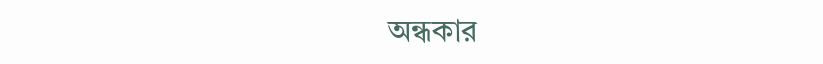অন্ধকার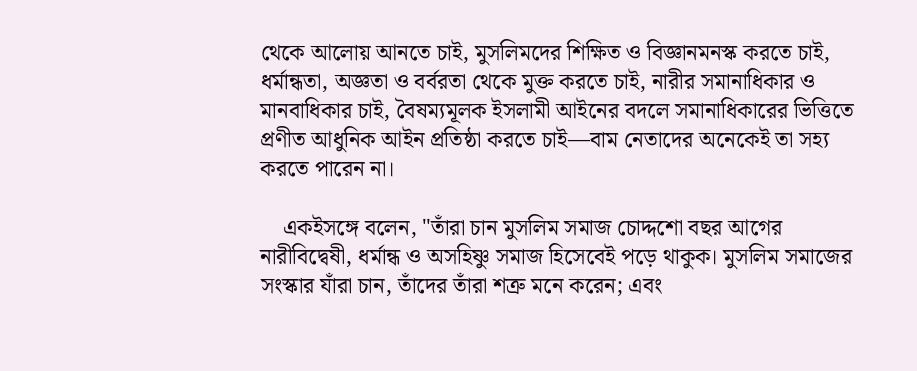থেকে আলোয় আনতে চাই, মুসলিমদের শিক্ষিত ও বিজ্ঞানমনস্ক করতে চাই, ধর্মান্ধতা, অজ্ঞতা ও বর্বরতা থেকে মুক্ত করতে চাই, নারীর সমানাধিকার ও মানবাধিকার চাই, বৈষম্যমূলক ইসলামী আইনের বদলে সমানাধিকারের ভিত্তিতে প্রণীত আধুনিক আইন প্রতিষ্ঠা করতে চাই—বাম নেতাদের অনেকেই তা সহ্য করতে পারেন না।

    একইসঙ্গে বলেন, "তাঁরা চান মুসলিম সমাজ চোদ্দশো বছর আগের নারীবিদ্বেষী, ধর্মান্ধ ও অসহিষ্ণু সমাজ হিসেবেই পড়ে থাকুক। মুসলিম সমাজের সংস্কার যাঁরা চান, তাঁদের তাঁরা শত্রু মনে করেন; এবং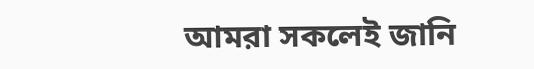আমরা সকলেই জানি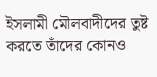ইসলামী মৌলবাদীদের তুষ্ট করতে তাঁদের কোনও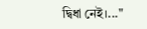দ্বিধা নেই।..."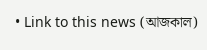• Link to this news (আজকাল)